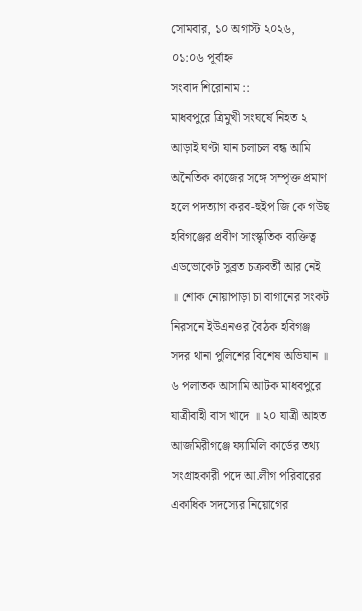সোমবার, ১০ অগাস্ট ২০২৬, ০১:০৬ পূর্বাহ্ন
সংবাদ শিরোনাম ::
মাধবপুরে ত্রিমুখী সংঘর্ষে নিহত ২ আড়াই ঘণ্টা যান চলাচল বন্ধ আমি অনৈতিক কাজের সঙ্গে সম্পৃক্ত প্রমাণ হলে পদত্যাগ করব-হুইপ জি কে গউছ হবিগঞ্জের প্রবীণ সাংস্কৃতিক ব্যক্তিত্ব এডভোকেট সুব্রত চক্রবর্তী আর নেই ॥ শোক নোয়াপাড়া চা বাগানের সংকট নিরসনে ইউএনওর বৈঠক হবিগঞ্জ সদর থানা পুলিশের বিশেষ অভিযান ॥ ৬ পলাতক আসামি আটক মাধবপুরে যাত্রীবাহী বাস খাদে ॥ ২০ যাত্রী আহত আজমিরীগঞ্জে ফ্যামিলি কার্ডের তথ্য সংগ্রাহকারী পদে আ.লীগ পরিবারের একাধিক সদস্যের নিয়োগের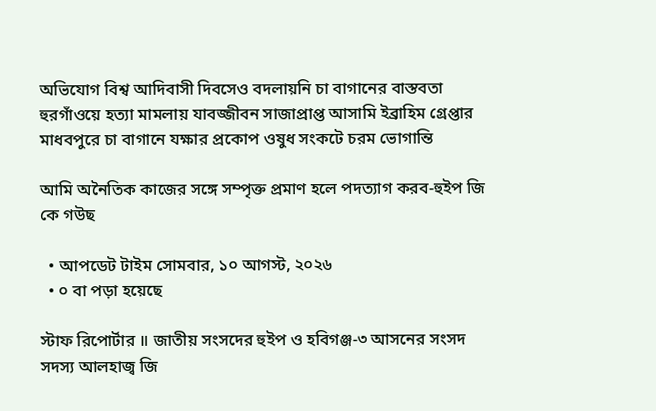অভিযোগ বিশ্ব আদিবাসী দিবসেও বদলায়নি চা বাগানের বাস্তবতা হুরগাঁওয়ে হত্যা মামলায় যাবজ্জীবন সাজাপ্রাপ্ত আসামি ইব্রাহিম গ্রেপ্তার মাধবপুরে চা বাগানে যক্ষার প্রকোপ ওষুধ সংকটে চরম ভোগান্তি

আমি অনৈতিক কাজের সঙ্গে সম্পৃক্ত প্রমাণ হলে পদত্যাগ করব-হুইপ জি কে গউছ

  • আপডেট টাইম সোমবার, ১০ আগস্ট, ২০২৬
  • ০ বা পড়া হয়েছে

স্টাফ রিপোর্টার ॥ জাতীয় সংসদের হুইপ ও হবিগঞ্জ-৩ আসনের সংসদ সদস্য আলহাজ্ব জি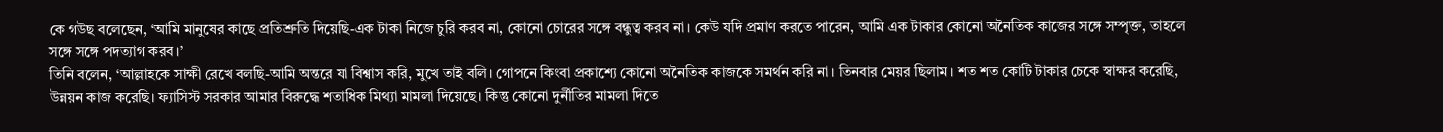কে গউছ বলেছেন, ‘আমি মানুষের কাছে প্রতিশ্রুতি দিয়েছি-এক টাকা নিজে চুরি করব না, কোনো চোরের সঙ্গে বন্ধুত্ব করব না। কেউ যদি প্রমাণ করতে পারেন, আমি এক টাকার কোনো অনৈতিক কাজের সঙ্গে সম্পৃক্ত, তাহলে সঙ্গে সঙ্গে পদত্যাগ করব।’
তিনি বলেন, ‘আল্লাহকে সাক্ষী রেখে বলছি-আমি অন্তরে যা বিশ্বাস করি, মুখে তাই বলি। গোপনে কিংবা প্রকাশ্যে কোনো অনৈতিক কাজকে সমর্থন করি না। তিনবার মেয়র ছিলাম। শত শত কোটি টাকার চেকে স্বাক্ষর করেছি, উন্নয়ন কাজ করেছি। ফ্যাসিস্ট সরকার আমার বিরুদ্ধে শতাধিক মিথ্যা মামলা দিয়েছে। কিন্তু কোনো দুর্নীতির মামলা দিতে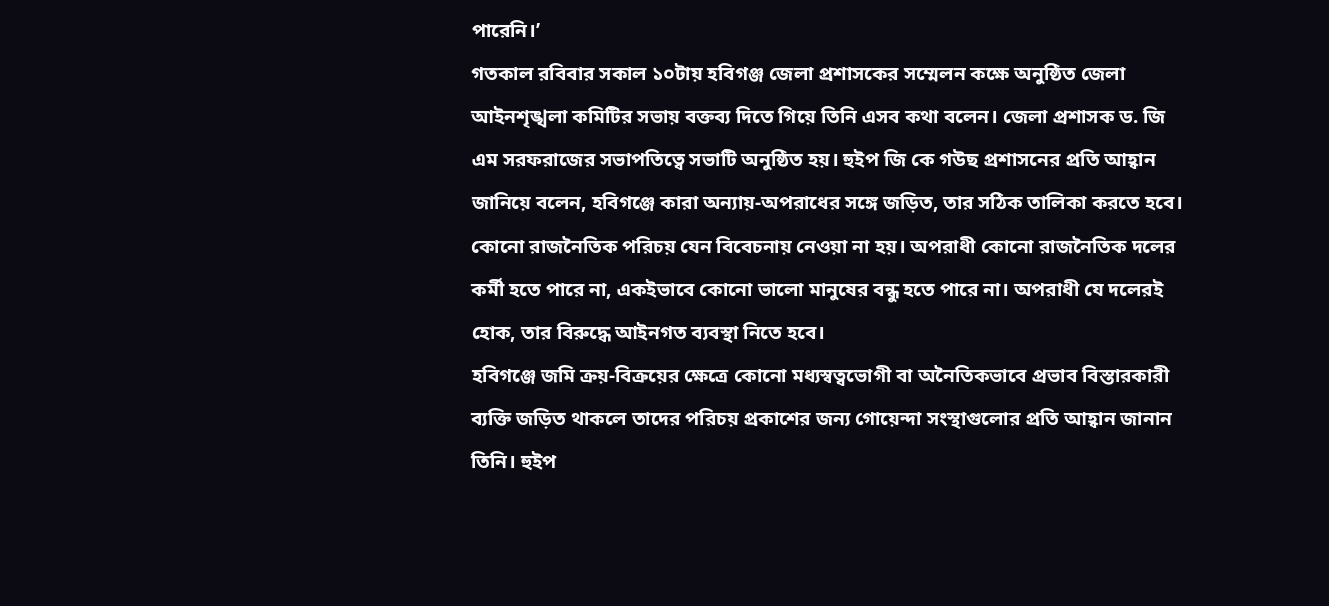পারেনি।’
গতকাল রবিবার সকাল ১০টায় হবিগঞ্জ জেলা প্রশাসকের সম্মেলন কক্ষে অনুষ্ঠিত জেলা আইনশৃঙ্খলা কমিটির সভায় বক্তব্য দিতে গিয়ে তিনি এসব কথা বলেন। জেলা প্রশাসক ড. জি এম সরফরাজের সভাপতিত্বে সভাটি অনুষ্ঠিত হয়। হুইপ জি কে গউছ প্রশাসনের প্রতি আহ্বান জানিয়ে বলেন, হবিগঞ্জে কারা অন্যায়-অপরাধের সঙ্গে জড়িত, তার সঠিক তালিকা করতে হবে। কোনো রাজনৈতিক পরিচয় যেন বিবেচনায় নেওয়া না হয়। অপরাধী কোনো রাজনৈতিক দলের কর্মী হতে পারে না, একইভাবে কোনো ভালো মানুষের বন্ধু হতে পারে না। অপরাধী যে দলেরই হোক, তার বিরুদ্ধে আইনগত ব্যবস্থা নিতে হবে।
হবিগঞ্জে জমি ক্রয়-বিক্রয়ের ক্ষেত্রে কোনো মধ্যস্বত্বভোগী বা অনৈতিকভাবে প্রভাব বিস্তারকারী ব্যক্তি জড়িত থাকলে তাদের পরিচয় প্রকাশের জন্য গোয়েন্দা সংস্থাগুলোর প্রতি আহ্বান জানান তিনি। হুইপ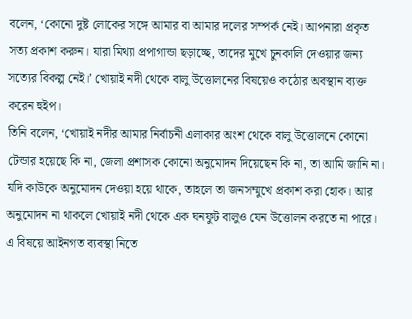বলেন, ‘কোনো দুষ্ট লোকের সঙ্গে আমার বা আমার দলের সম্পর্ক নেই। আপনারা প্রকৃত সত্য প্রকাশ করুন। যারা মিথ্যা প্রপাগান্ডা ছড়াচ্ছে, তাদের মুখে চুনকালি দেওয়ার জন্য সত্যের বিকল্প নেই।’ খোয়াই নদী থেকে বালু উত্তোলনের বিষয়েও কঠোর অবস্থান ব্যক্ত করেন হুইপ।
তিনি বলেন, ‘খোয়াই নদীর আমার নির্বাচনী এলাকার অংশ থেকে বালু উত্তোলনে কোনো টেন্ডার হয়েছে কি না, জেলা প্রশাসক কোনো অনুমোদন দিয়েছেন কি না, তা আমি জানি না। যদি কাউকে অনুমোদন দেওয়া হয়ে থাকে, তাহলে তা জনসম্মুখে প্রকাশ করা হোক। আর অনুমোদন না থাকলে খোয়াই নদী থেকে এক ঘনফুট বালুও যেন উত্তোলন করতে না পারে। এ বিষয়ে আইনগত ব্যবস্থা নিতে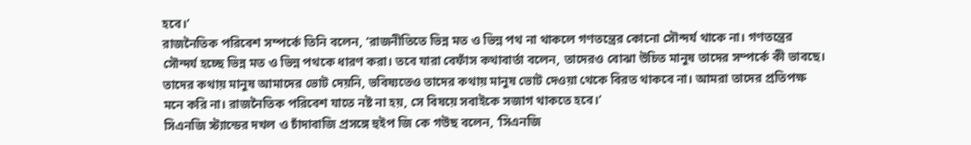হবে।’
রাজনৈতিক পরিবেশ সম্পর্কে তিনি বলেন, ‘রাজনীতিতে ভিন্ন মত ও ভিন্ন পথ না থাকলে গণতন্ত্রের কোনো সৌন্দর্য থাকে না। গণতন্ত্রের সৌন্দর্য হচ্ছে ভিন্ন মত ও ভিন্ন পথকে ধারণ করা। তবে যারা বেফাঁস কথাবার্তা বলেন, তাদেরও বোঝা উচিত মানুষ তাদের সম্পর্কে কী ভাবছে। তাদের কথায় মানুষ আমাদের ভোট দেয়নি, ভবিষ্যতেও তাদের কথায় মানুষ ভোট দেওয়া থেকে বিরত থাকবে না। আমরা তাদের প্রতিপক্ষ মনে করি না। রাজনৈতিক পরিবেশ যাতে নষ্ট না হয়, সে বিষয়ে সবাইকে সজাগ থাকতে হবে।’
সিএনজি স্ট্যান্ডের দখল ও চাঁদাবাজি প্রসঙ্গে হুইপ জি কে গউছ বলেন, ‘সিএনজি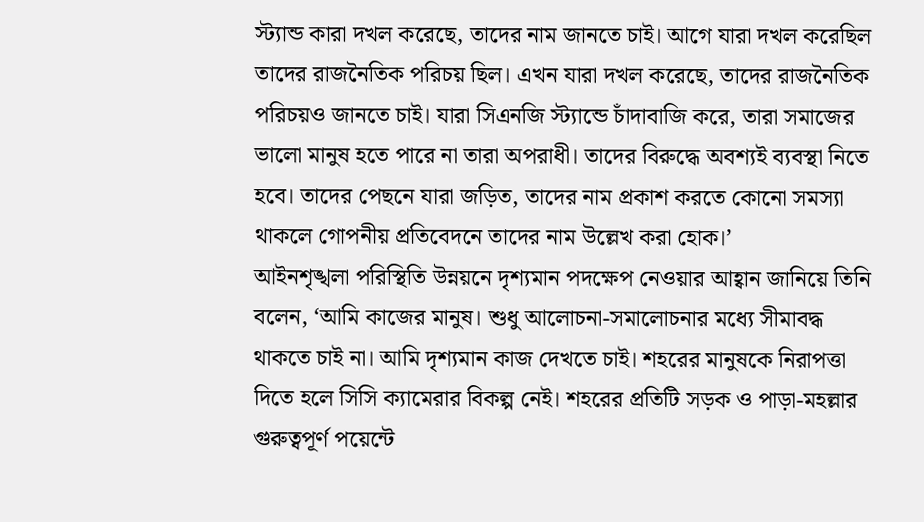স্ট্যান্ড কারা দখল করেছে, তাদের নাম জানতে চাই। আগে যারা দখল করেছিল তাদের রাজনৈতিক পরিচয় ছিল। এখন যারা দখল করেছে, তাদের রাজনৈতিক পরিচয়ও জানতে চাই। যারা সিএনজি স্ট্যান্ডে চাঁদাবাজি করে, তারা সমাজের ভালো মানুষ হতে পারে না তারা অপরাধী। তাদের বিরুদ্ধে অবশ্যই ব্যবস্থা নিতে হবে। তাদের পেছনে যারা জড়িত, তাদের নাম প্রকাশ করতে কোনো সমস্যা থাকলে গোপনীয় প্রতিবেদনে তাদের নাম উল্লেখ করা হোক।’
আইনশৃঙ্খলা পরিস্থিতি উন্নয়নে দৃশ্যমান পদক্ষেপ নেওয়ার আহ্বান জানিয়ে তিনি বলেন, ‘আমি কাজের মানুষ। শুধু আলোচনা-সমালোচনার মধ্যে সীমাবদ্ধ থাকতে চাই না। আমি দৃশ্যমান কাজ দেখতে চাই। শহরের মানুষকে নিরাপত্তা দিতে হলে সিসি ক্যামেরার বিকল্প নেই। শহরের প্রতিটি সড়ক ও পাড়া-মহল্লার গুরুত্বপূর্ণ পয়েন্টে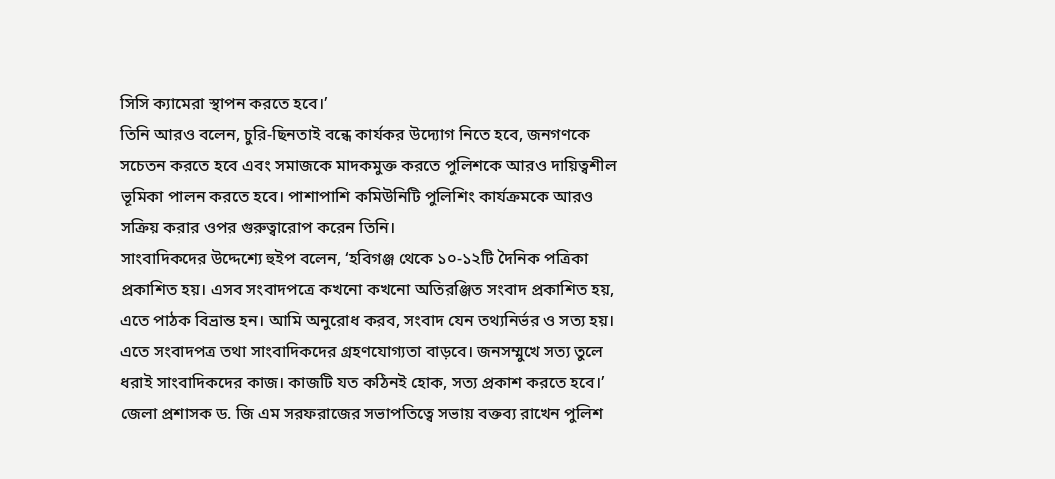সিসি ক্যামেরা স্থাপন করতে হবে।’
তিনি আরও বলেন, চুরি-ছিনতাই বন্ধে কার্যকর উদ্যোগ নিতে হবে, জনগণকে সচেতন করতে হবে এবং সমাজকে মাদকমুক্ত করতে পুলিশকে আরও দায়িত্বশীল ভূমিকা পালন করতে হবে। পাশাপাশি কমিউনিটি পুলিশিং কার্যক্রমকে আরও সক্রিয় করার ওপর গুরুত্বারোপ করেন তিনি।
সাংবাদিকদের উদ্দেশ্যে হুইপ বলেন, ‘হবিগঞ্জ থেকে ১০-১২টি দৈনিক পত্রিকা প্রকাশিত হয়। এসব সংবাদপত্রে কখনো কখনো অতিরঞ্জিত সংবাদ প্রকাশিত হয়, এতে পাঠক বিভ্রান্ত হন। আমি অনুরোধ করব, সংবাদ যেন তথ্যনির্ভর ও সত্য হয়। এতে সংবাদপত্র তথা সাংবাদিকদের গ্রহণযোগ্যতা বাড়বে। জনসম্মুখে সত্য তুলে ধরাই সাংবাদিকদের কাজ। কাজটি যত কঠিনই হোক, সত্য প্রকাশ করতে হবে।’
জেলা প্রশাসক ড. জি এম সরফরাজের সভাপতিত্বে সভায় বক্তব্য রাখেন পুলিশ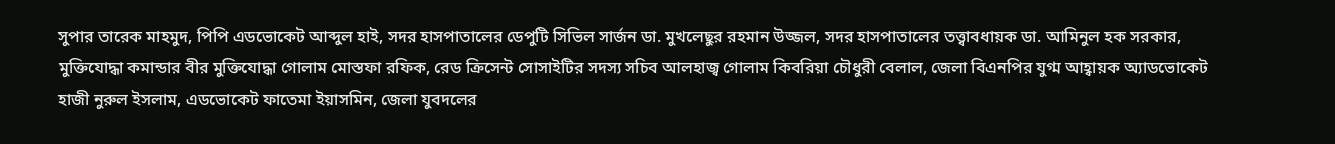সুপার তারেক মাহমুদ, পিপি এডভোকেট আব্দুল হাই, সদর হাসপাতালের ডেপুটি সিভিল সার্জন ডা. মুখলেছুর রহমান উজ্জল, সদর হাসপাতালের তত্ত্বাবধায়ক ডা. আমিনুল হক সরকার, মুক্তিযোদ্ধা কমান্ডার বীর মুক্তিযোদ্ধা গোলাম মোস্তফা রফিক, রেড ক্রিসেন্ট সোসাইটির সদস্য সচিব আলহাজ্ব গোলাম কিবরিয়া চৌধুরী বেলাল, জেলা বিএনপির যুগ্ম আহ্বায়ক অ্যাডভোকেট হাজী নুরুল ইসলাম, এডভোকেট ফাতেমা ইয়াসমিন, জেলা যুবদলের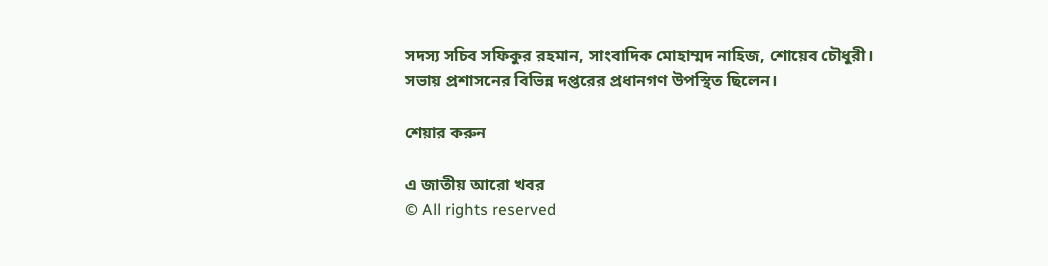সদস্য সচিব সফিকুর রহমান, সাংবাদিক মোহাম্মদ নাহিজ, শোয়েব চৌধুরী। সভায় প্রশাসনের বিভিন্ন দপ্তরের প্রধানগণ উপস্থিত ছিলেন।

শেয়ার করুন

এ জাতীয় আরো খবর
© All rights reserved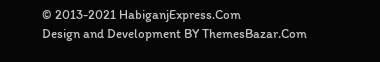© 2013-2021 HabiganjExpress.Com
Design and Development BY ThemesBazar.Com